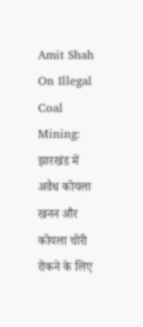Amit Shah On Illegal Coal Mining: झारखंड में अवैध कोयला खनन और कोयला चोरी रोकने के लिए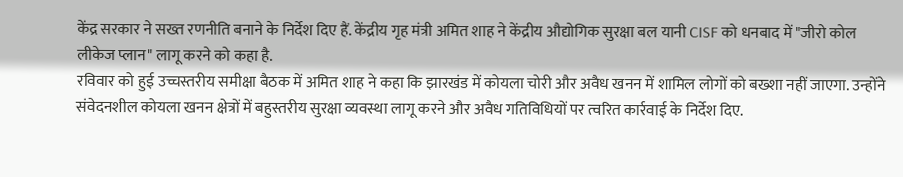केंद्र सरकार ने सख्त रणनीति बनाने के निर्देश दिए हैं. केंद्रीय गृह मंत्री अमित शाह ने केंद्रीय औद्योगिक सुरक्षा बल यानी CISF को धनबाद में "जीरो कोल लीकेज प्लान" लागू करने को कहा है.
रविवार को हुई उच्चस्तरीय समीक्षा बैठक में अमित शाह ने कहा कि झारखंड में कोयला चोरी और अवैध खनन में शामिल लोगों को बख्शा नहीं जाएगा. उन्होंने संवेदनशील कोयला खनन क्षेत्रों में बहुस्तरीय सुरक्षा व्यवस्था लागू करने और अवैध गतिविधियों पर त्वरित कार्रवाई के निर्देश दिए.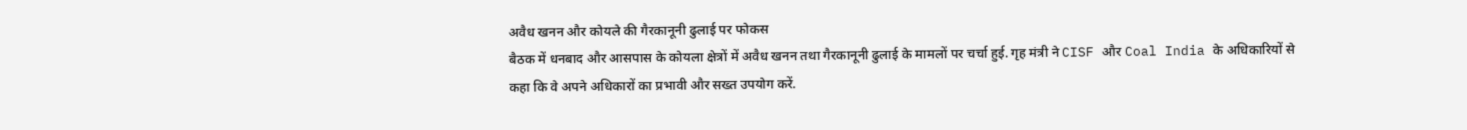अवैध खनन और कोयले की गैरकानूनी ढुलाई पर फोकस
बैठक में धनबाद और आसपास के कोयला क्षेत्रों में अवैध खनन तथा गैरकानूनी ढुलाई के मामलों पर चर्चा हुई. गृह मंत्री ने CISF और Coal India के अधिकारियों से कहा कि वे अपने अधिकारों का प्रभावी और सख्त उपयोग करें.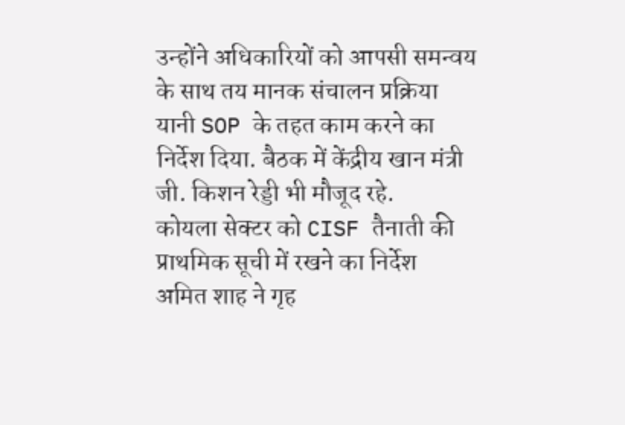उन्होंने अधिकारियों को आपसी समन्वय के साथ तय मानक संचालन प्रक्रिया यानी SOP के तहत काम करने का निर्देश दिया. बैठक में केंद्रीय खान मंत्री जी. किशन रेड्डी भी मौजूद रहे.
कोयला सेक्टर को CISF तैनाती की प्राथमिक सूची में रखने का निर्देश
अमित शाह ने गृह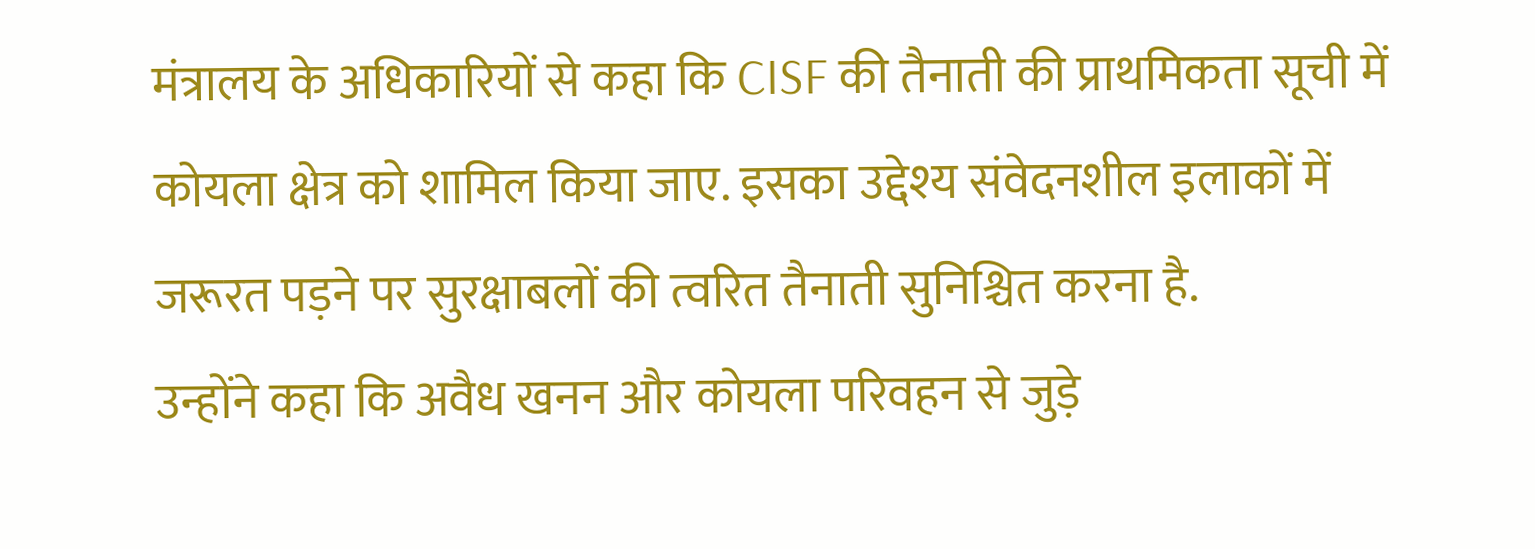मंत्रालय के अधिकारियों से कहा कि CISF की तैनाती की प्राथमिकता सूची में कोयला क्षेत्र को शामिल किया जाए. इसका उद्देश्य संवेदनशील इलाकों में जरूरत पड़ने पर सुरक्षाबलों की त्वरित तैनाती सुनिश्चित करना है.
उन्होंने कहा कि अवैध खनन और कोयला परिवहन से जुड़े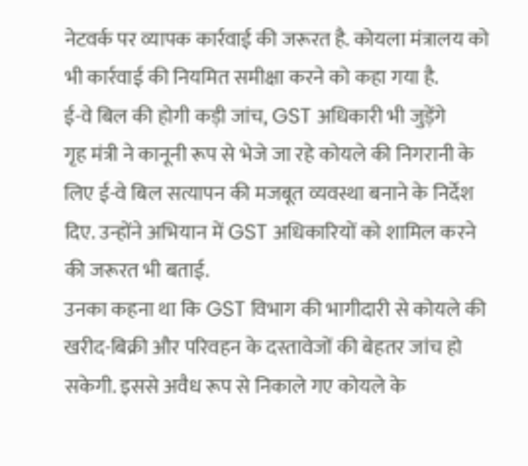नेटवर्क पर व्यापक कार्रवाई की जरूरत है. कोयला मंत्रालय को भी कार्रवाई की नियमित समीक्षा करने को कहा गया है.
ई-वे बिल की होगी कड़ी जांच, GST अधिकारी भी जुड़ेंगे
गृह मंत्री ने कानूनी रूप से भेजे जा रहे कोयले की निगरानी के लिए ई-वे बिल सत्यापन की मजबूत व्यवस्था बनाने के निर्देश दिए. उन्होंने अभियान में GST अधिकारियों को शामिल करने की जरूरत भी बताई.
उनका कहना था कि GST विभाग की भागीदारी से कोयले की खरीद-बिक्री और परिवहन के दस्तावेजों की बेहतर जांच हो सकेगी. इससे अवैध रूप से निकाले गए कोयले के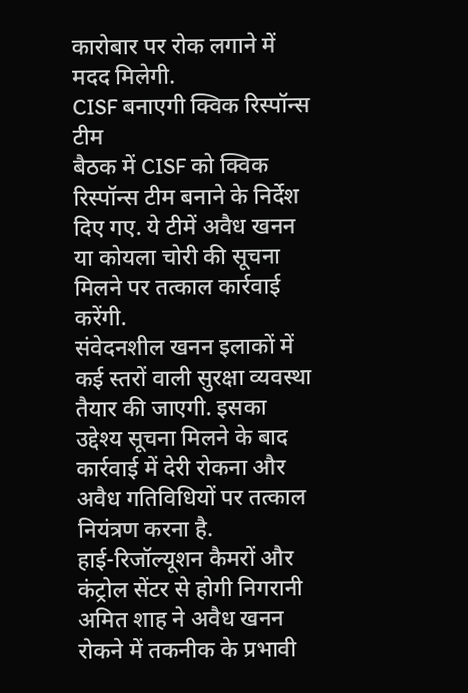कारोबार पर रोक लगाने में मदद मिलेगी.
CISF बनाएगी क्विक रिस्पॉन्स टीम
बैठक में CISF को क्विक रिस्पॉन्स टीम बनाने के निर्देश दिए गए. ये टीमें अवैध खनन या कोयला चोरी की सूचना मिलने पर तत्काल कार्रवाई करेंगी.
संवेदनशील खनन इलाकों में कई स्तरों वाली सुरक्षा व्यवस्था तैयार की जाएगी. इसका उद्देश्य सूचना मिलने के बाद कार्रवाई में देरी रोकना और अवैध गतिविधियों पर तत्काल नियंत्रण करना है.
हाई-रिजॉल्यूशन कैमरों और कंट्रोल सेंटर से होगी निगरानी
अमित शाह ने अवैध खनन रोकने में तकनीक के प्रभावी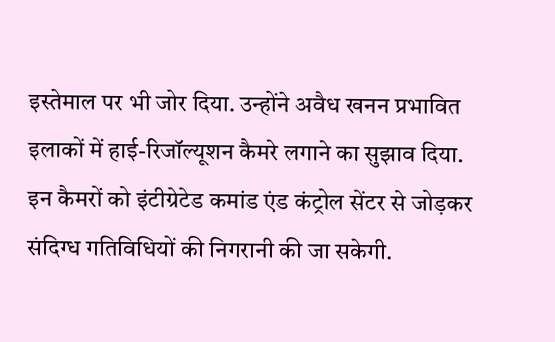इस्तेमाल पर भी जोर दिया. उन्होंने अवैध खनन प्रभावित इलाकों में हाई-रिजॉल्यूशन कैमरे लगाने का सुझाव दिया.
इन कैमरों को इंटीग्रेटेड कमांड एंड कंट्रोल सेंटर से जोड़कर संदिग्ध गतिविधियों की निगरानी की जा सकेगी.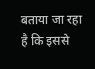बताया जा रहा है कि इससे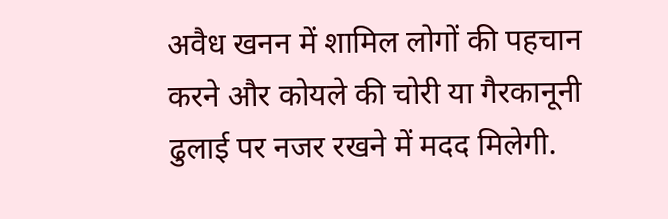अवैध खनन में शामिल लोगों की पहचान करने और कोयले की चोरी या गैरकानूनी ढुलाई पर नजर रखने में मदद मिलेगी.